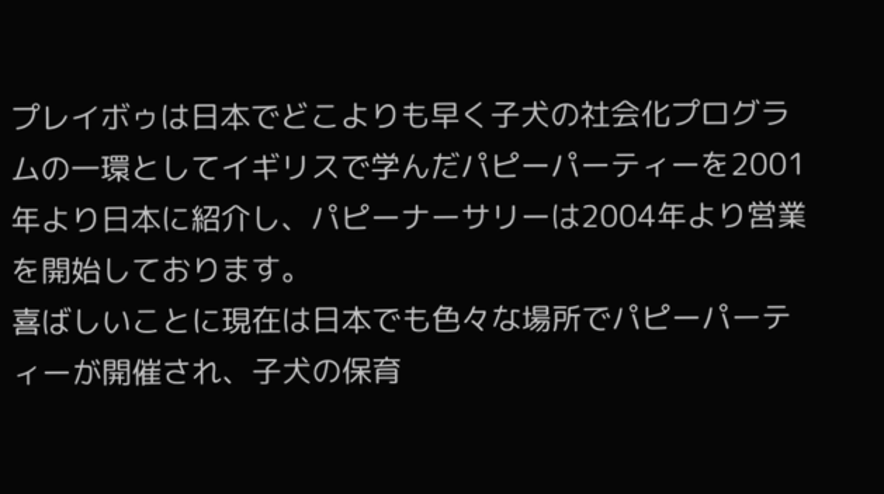プレイボゥは日本でどこよりも早く子犬の社会化プログラムの一環としてイギリスで学んだパピーパーティーを2001年より日本に紹介し、パピーナーサリーは2004年より営業を開始しております。
喜ばしいことに現在は日本でも色々な場所でパピーパーティーが開催され、子犬の保育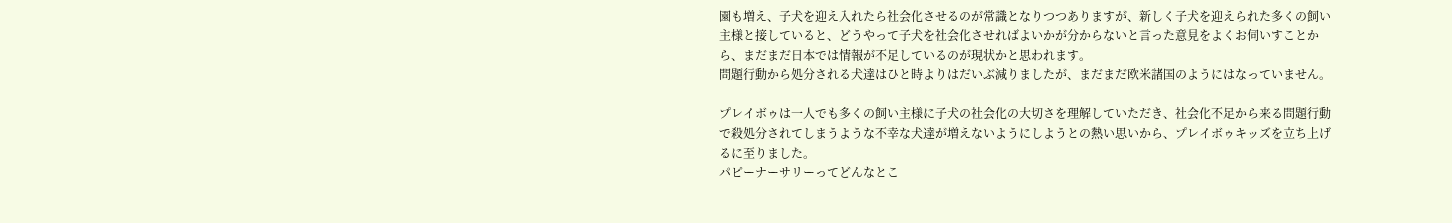園も増え、子犬を迎え入れたら社会化させるのが常識となりつつありますが、新しく子犬を迎えられた多くの飼い主様と接していると、どうやって子犬を社会化させればよいかが分からないと言った意見をよくお伺いすことから、まだまだ日本では情報が不足しているのが現状かと思われます。
問題行動から処分される犬達はひと時よりはだいぶ減りましたが、まだまだ欧米諸国のようにはなっていません。

プレイボゥは一人でも多くの飼い主様に子犬の社会化の大切さを理解していただき、社会化不足から来る問題行動で殺処分されてしまうような不幸な犬達が増えないようにしようとの熱い思いから、プレイボゥキッズを立ち上げるに至りました。
パピーナーサリーってどんなとこ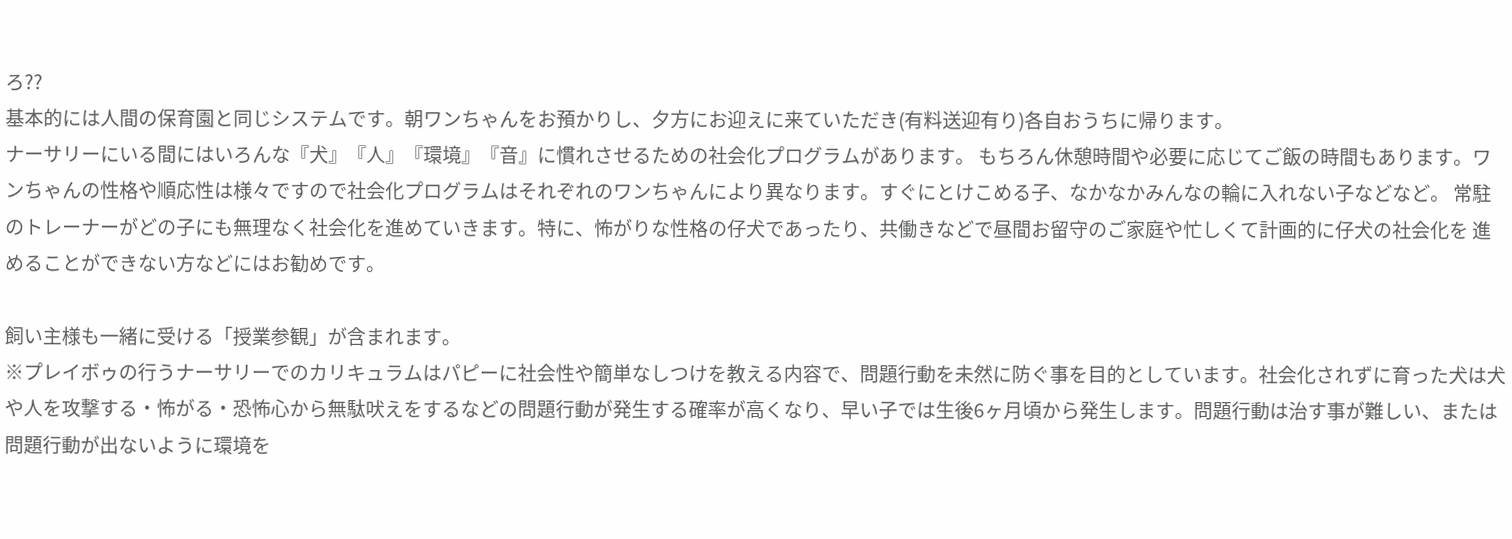ろ??
基本的には人間の保育園と同じシステムです。朝ワンちゃんをお預かりし、夕方にお迎えに来ていただき(有料送迎有り)各自おうちに帰ります。
ナーサリーにいる間にはいろんな『犬』『人』『環境』『音』に慣れさせるための社会化プログラムがあります。 もちろん休憩時間や必要に応じてご飯の時間もあります。ワンちゃんの性格や順応性は様々ですので社会化プログラムはそれぞれのワンちゃんにより異なります。すぐにとけこめる子、なかなかみんなの輪に入れない子などなど。 常駐のトレーナーがどの子にも無理なく社会化を進めていきます。特に、怖がりな性格の仔犬であったり、共働きなどで昼間お留守のご家庭や忙しくて計画的に仔犬の社会化を 進めることができない方などにはお勧めです。

飼い主様も一緒に受ける「授業参観」が含まれます。
※プレイボゥの行うナーサリーでのカリキュラムはパピーに社会性や簡単なしつけを教える内容で、問題行動を未然に防ぐ事を目的としています。社会化されずに育った犬は犬や人を攻撃する・怖がる・恐怖心から無駄吠えをするなどの問題行動が発生する確率が高くなり、早い子では生後6ヶ月頃から発生します。問題行動は治す事が難しい、または問題行動が出ないように環境を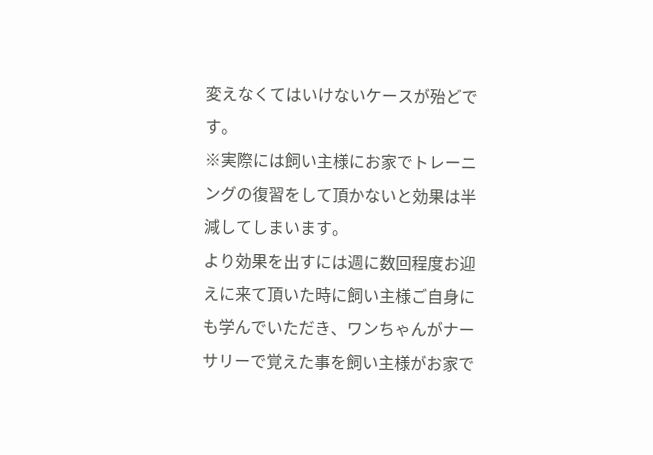変えなくてはいけないケースが殆どです。
※実際には飼い主様にお家でトレーニングの復習をして頂かないと効果は半減してしまいます。
より効果を出すには週に数回程度お迎えに来て頂いた時に飼い主様ご自身にも学んでいただき、ワンちゃんがナーサリーで覚えた事を飼い主様がお家で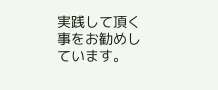実践して頂く事をお勧めしています。